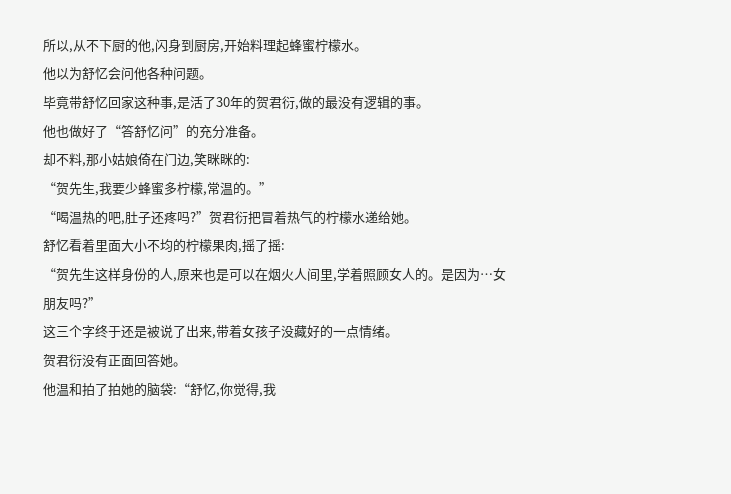所以,从不下厨的他,闪身到厨房,开始料理起蜂蜜柠檬水。
他以为舒忆会问他各种问题。
毕竟带舒忆回家这种事,是活了30年的贺君衍,做的最没有逻辑的事。
他也做好了“答舒忆问”的充分准备。
却不料,那小姑娘倚在门边,笑眯眯的:
“贺先生,我要少蜂蜜多柠檬,常温的。”
“喝温热的吧,肚子还疼吗?”贺君衍把冒着热气的柠檬水递给她。
舒忆看着里面大小不均的柠檬果肉,摇了摇:
“贺先生这样身份的人,原来也是可以在烟火人间里,学着照顾女人的。是因为…女朋友吗?”
这三个字终于还是被说了出来,带着女孩子没藏好的一点情绪。
贺君衍没有正面回答她。
他温和拍了拍她的脑袋:“舒忆,你觉得,我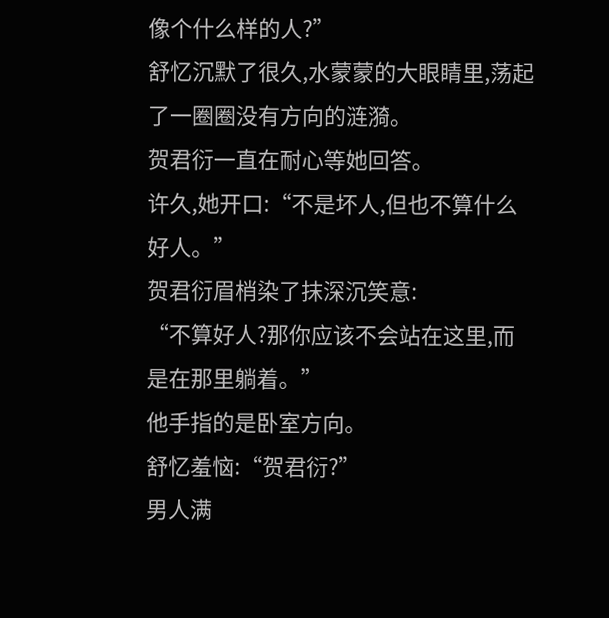像个什么样的人?”
舒忆沉默了很久,水蒙蒙的大眼睛里,荡起了一圈圈没有方向的涟漪。
贺君衍一直在耐心等她回答。
许久,她开口:“不是坏人,但也不算什么好人。”
贺君衍眉梢染了抹深沉笑意:
“不算好人?那你应该不会站在这里,而是在那里躺着。”
他手指的是卧室方向。
舒忆羞恼:“贺君衍?”
男人满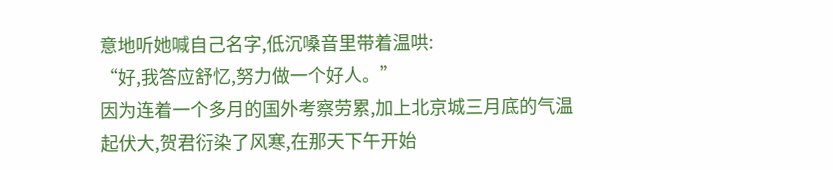意地听她喊自己名字,低沉嗓音里带着温哄:
“好,我答应舒忆,努力做一个好人。”
因为连着一个多月的国外考察劳累,加上北京城三月底的气温起伏大,贺君衍染了风寒,在那天下午开始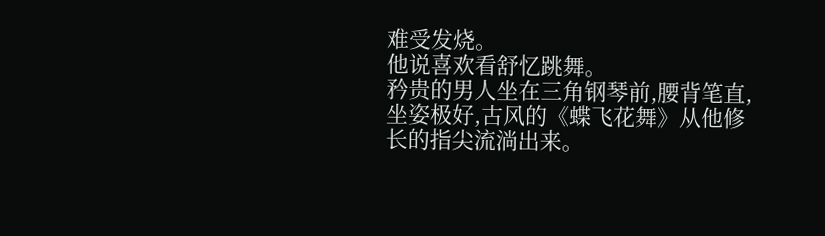难受发烧。
他说喜欢看舒忆跳舞。
矜贵的男人坐在三角钢琴前,腰背笔直,坐姿极好,古风的《蝶飞花舞》从他修长的指尖流淌出来。